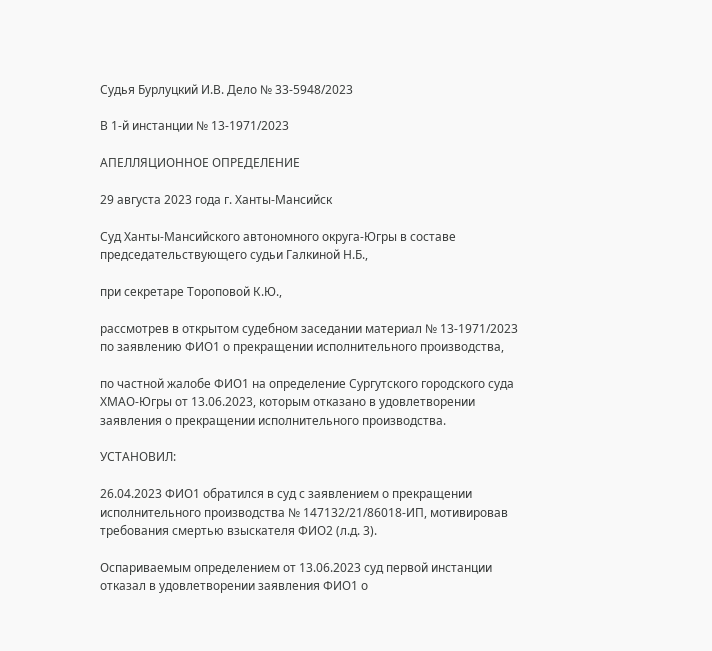Судья Бурлуцкий И.В. Дело № 33-5948/2023

В 1-й инстанции № 13-1971/2023

АПЕЛЛЯЦИОННОЕ ОПРЕДЕЛЕНИЕ

29 августа 2023 года г. Ханты-Мансийск

Суд Ханты-Мансийского автономного округа-Югры в составе председательствующего судьи Галкиной Н.Б.,

при секретаре Тороповой К.Ю.,

рассмотрев в открытом судебном заседании материал № 13-1971/2023 по заявлению ФИО1 о прекращении исполнительного производства,

по частной жалобе ФИО1 на определение Сургутского городского суда ХМАО-Югры от 13.06.2023, которым отказано в удовлетворении заявления о прекращении исполнительного производства.

УСТАНОВИЛ:

26.04.2023 ФИО1 обратился в суд с заявлением о прекращении исполнительного производства № 147132/21/86018-ИП, мотивировав требования смертью взыскателя ФИО2 (л.д. 3).

Оспариваемым определением от 13.06.2023 суд первой инстанции отказал в удовлетворении заявления ФИО1 о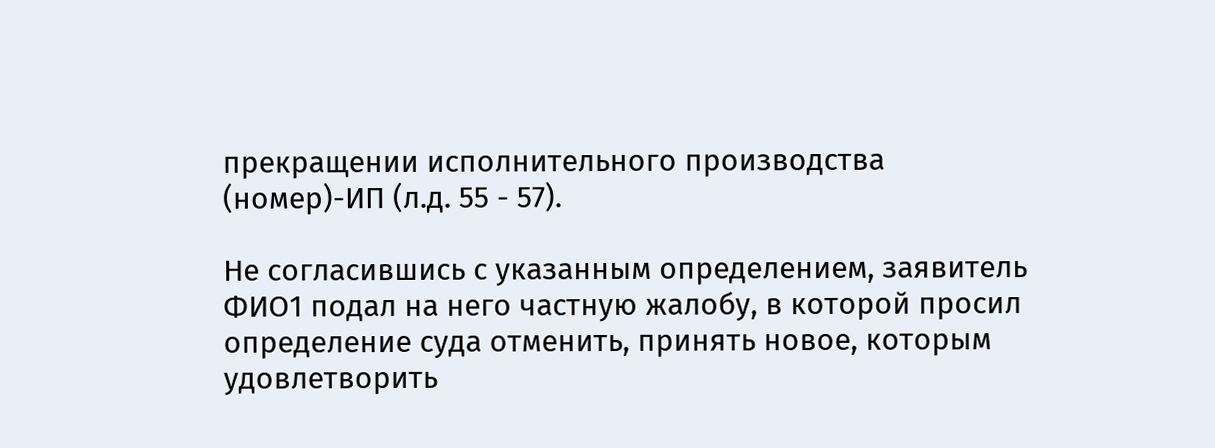прекращении исполнительного производства (номер)-ИП (л.д. 55 - 57).

Не согласившись с указанным определением, заявитель ФИО1 подал на него частную жалобу, в которой просил определение суда отменить, принять новое, которым удовлетворить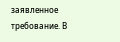заявленное требование. В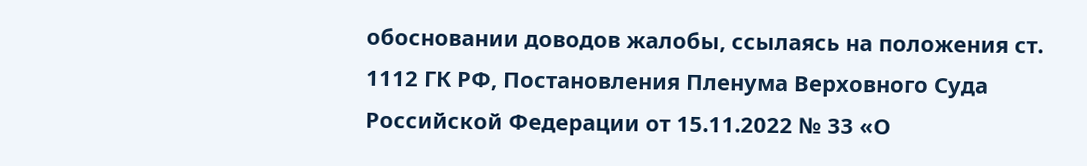обосновании доводов жалобы, ссылаясь на положения ст. 1112 ГК РФ, Постановления Пленума Верховного Суда Российской Федерации от 15.11.2022 № 33 «О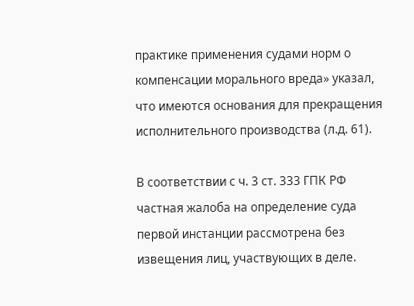практике применения судами норм о компенсации морального вреда» указал, что имеются основания для прекращения исполнительного производства (л.д. 61).

В соответствии с ч. 3 ст. 333 ГПК РФ частная жалоба на определение суда первой инстанции рассмотрена без извещения лиц, участвующих в деле.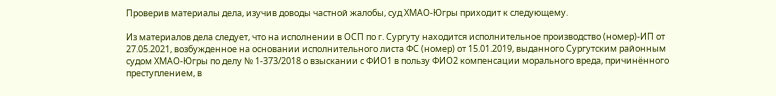Проверив материалы дела, изучив доводы частной жалобы, суд ХМАО-Югры приходит к следующему.

Из материалов дела следует, что на исполнении в ОСП по г. Сургуту находится исполнительное производство (номер)-ИП от 27.05.2021, возбужденное на основании исполнительного листа ФС (номер) от 15.01.2019, выданного Сургутским районным судом ХМАО-Югры по делу № 1-373/2018 о взыскании с ФИО1 в пользу ФИО2 компенсации морального вреда, причинённого преступлением, в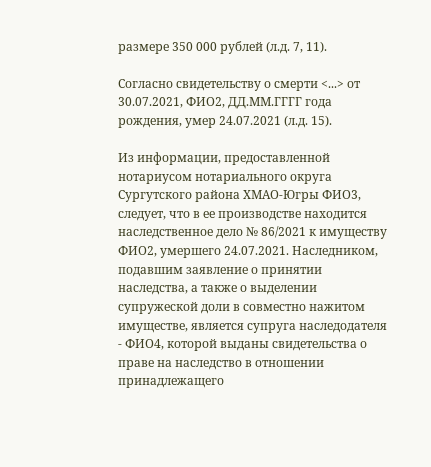размере 350 000 рублей (л.д. 7, 11).

Согласно свидетельству о смерти <...> от 30.07.2021, ФИО2, ДД.ММ.ГГГГ года рождения, умер 24.07.2021 (л.д. 15).

Из информации, предоставленной нотариусом нотариального округа Сургутского района ХМАО-Югры ФИО3, следует, что в ее производстве находится наследственное дело № 86/2021 к имуществу ФИО2, умершего 24.07.2021. Наследником, подавшим заявление о принятии наследства, а также о выделении супружеской доли в совместно нажитом имуществе, является супруга наследодателя - ФИО4, которой выданы свидетельства о праве на наследство в отношении принадлежащего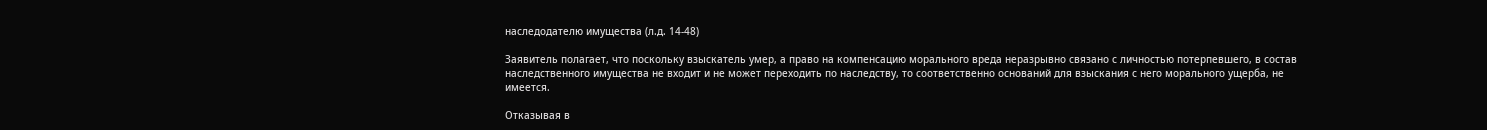наследодателю имущества (л.д. 14-48)

Заявитель полагает, что поскольку взыскатель умер, а право на компенсацию морального вреда неразрывно связано с личностью потерпевшего, в состав наследственного имущества не входит и не может переходить по наследству, то соответственно оснований для взыскания с него морального ущерба, не имеется.

Отказывая в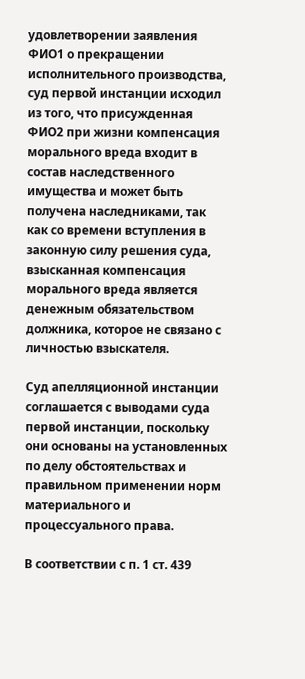удовлетворении заявления ФИО1 о прекращении исполнительного производства, суд первой инстанции исходил из того, что присужденная ФИО2 при жизни компенсация морального вреда входит в состав наследственного имущества и может быть получена наследниками, так как со времени вступления в законную силу решения суда, взысканная компенсация морального вреда является денежным обязательством должника, которое не связано с личностью взыскателя.

Суд апелляционной инстанции соглашается с выводами суда первой инстанции, поскольку они основаны на установленных по делу обстоятельствах и правильном применении норм материального и процессуального права.

В соответствии с п. 1 ст. 439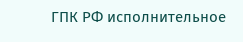ГПК РФ исполнительное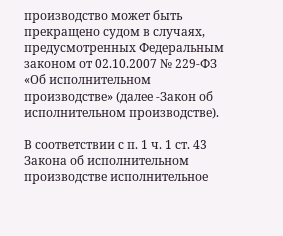производство может быть прекращено судом в случаях, предусмотренных Федеральным законом от 02.10.2007 № 229-ФЗ «Об исполнительном производстве» (далее -Закон об исполнительном производстве).

В соответствии с п. 1 ч. 1 ст. 43 Закона об исполнительном производстве исполнительное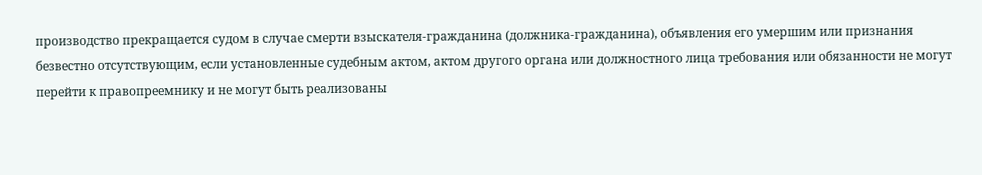производство прекращается судом в случае смерти взыскателя-гражданина (должника-гражданина), объявления его умершим или признания безвестно отсутствующим, если установленные судебным актом, актом другого органа или должностного лица требования или обязанности не могут перейти к правопреемнику и не могут быть реализованы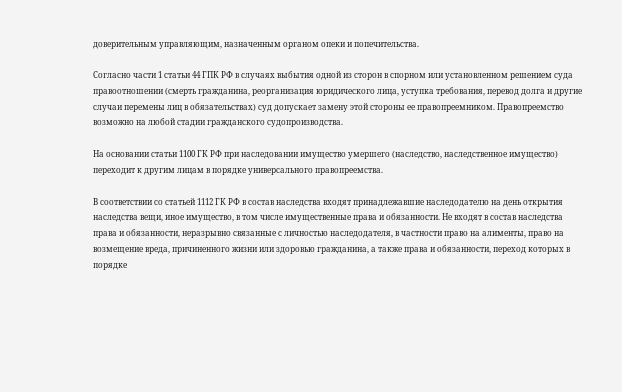доверительным управляющим, назначенным органом опеки и попечительства.

Согласно части 1 статьи 44 ГПК РФ в случаях выбытия одной из сторон в спорном или установленном решением суда правоотношении (смерть гражданина, реорганизация юридического лица, уступка требования, перевод долга и другие случаи перемены лиц в обязательствах) суд допускает замену этой стороны ее правопреемником. Правопреемство возможно на любой стадии гражданского судопроизводства.

На основании статьи 1100 ГК РФ при наследовании имущество умершего (наследство, наследственное имущество) переходит к другим лицам в порядке универсального правопреемства.

В соответствии со статьей 1112 ГК РФ в состав наследства входят принадлежавшие наследодателю на день открытия наследства вещи, иное имущество, в том числе имущественные права и обязанности. Не входят в состав наследства права и обязанности, неразрывно связанные с личностью наследодателя, в частности право на алименты, право на возмещение вреда, причиненного жизни или здоровью гражданина, а также права и обязанности, переход которых в порядке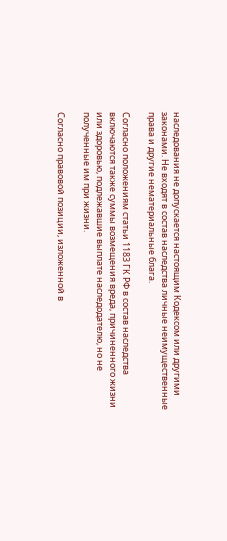наследования не допускается настоящим Кодексом или другими законами. Не входят в состав наследства личные неимущественные права и другие нематериальные блага.

Согласно положениям статьи 1183 ГК РФ в состав наследства включаются также суммы возмещения вреда, причиненного жизни или здоровью, подлежавшие выплате наследодателю, но не полученные им при жизни.

Согласно правовой позиции, изложенной в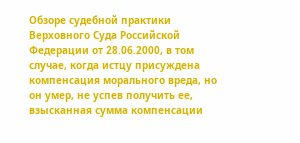Обзоре судебной практики Верховного Суда Российской Федерации от 28.06.2000, в том случае, когда истцу присуждена компенсация морального вреда, но он умер, не успев получить ее, взысканная сумма компенсации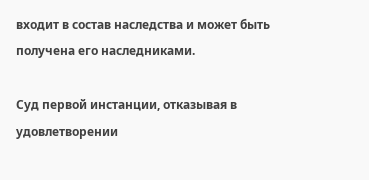входит в состав наследства и может быть получена его наследниками.

Суд первой инстанции, отказывая в удовлетворении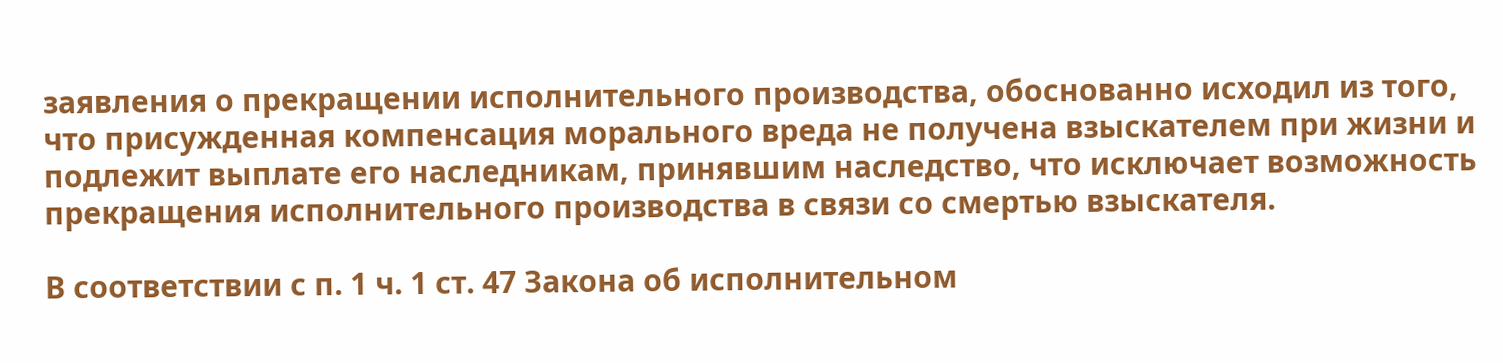заявления о прекращении исполнительного производства, обоснованно исходил из того, что присужденная компенсация морального вреда не получена взыскателем при жизни и подлежит выплате его наследникам, принявшим наследство, что исключает возможность прекращения исполнительного производства в связи со смертью взыскателя.

В соответствии с п. 1 ч. 1 ст. 47 Закона об исполнительном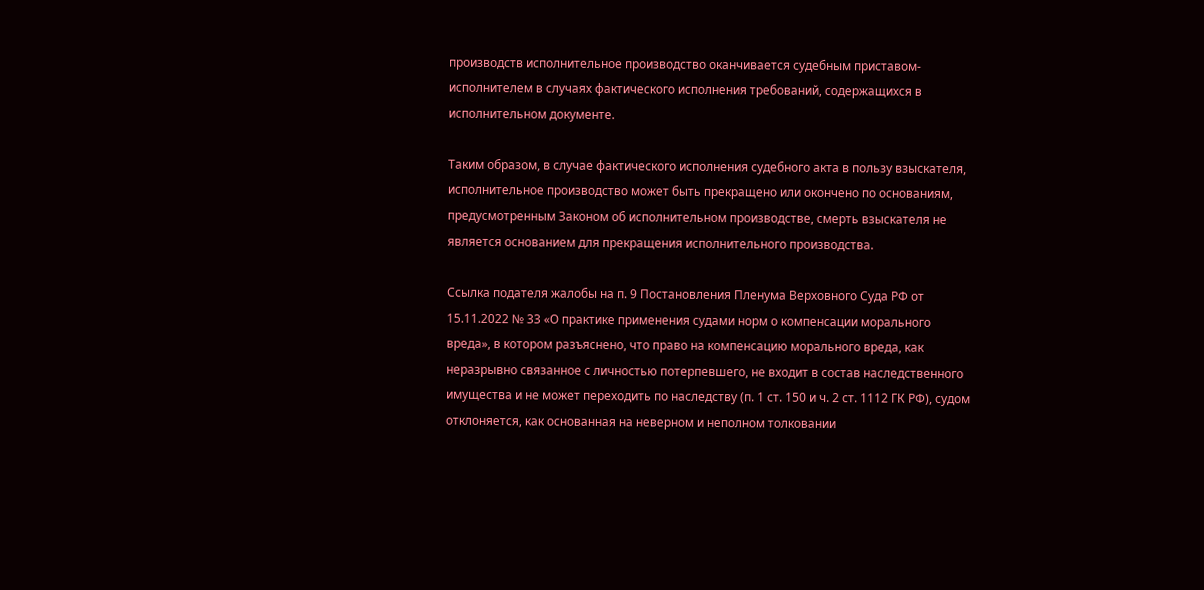производств исполнительное производство оканчивается судебным приставом-исполнителем в случаях фактического исполнения требований, содержащихся в исполнительном документе.

Таким образом, в случае фактического исполнения судебного акта в пользу взыскателя, исполнительное производство может быть прекращено или окончено по основаниям, предусмотренным Законом об исполнительном производстве, смерть взыскателя не является основанием для прекращения исполнительного производства.

Ссылка подателя жалобы на п. 9 Постановления Пленума Верховного Суда РФ от 15.11.2022 № 33 «О практике применения судами норм о компенсации морального вреда», в котором разъяснено, что право на компенсацию морального вреда, как неразрывно связанное с личностью потерпевшего, не входит в состав наследственного имущества и не может переходить по наследству (п. 1 ст. 150 и ч. 2 ст. 1112 ГК РФ), судом отклоняется, как основанная на неверном и неполном толковании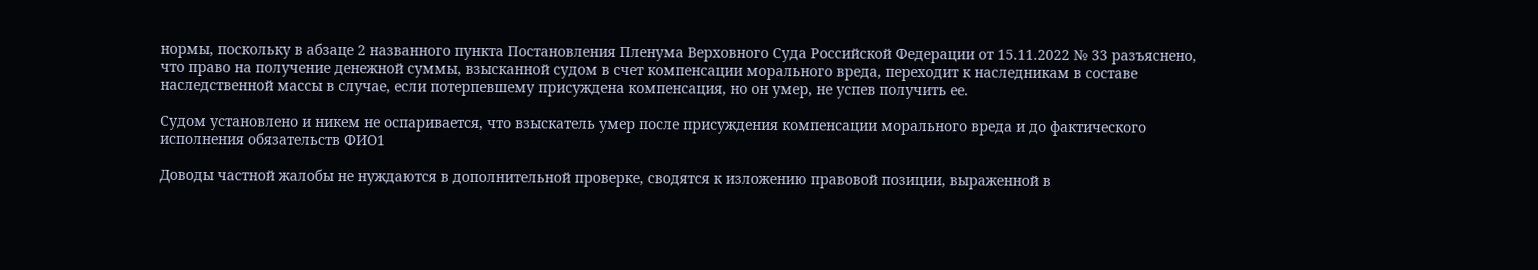нормы, поскольку в абзаце 2 названного пункта Постановления Пленума Верховного Суда Российской Федерации от 15.11.2022 № 33 разъяснено, что право на получение денежной суммы, взысканной судом в счет компенсации морального вреда, переходит к наследникам в составе наследственной массы в случае, если потерпевшему присуждена компенсация, но он умер, не успев получить ее.

Судом установлено и никем не оспаривается, что взыскатель умер после присуждения компенсации морального вреда и до фактического исполнения обязательств ФИО1

Доводы частной жалобы не нуждаются в дополнительной проверке, сводятся к изложению правовой позиции, выраженной в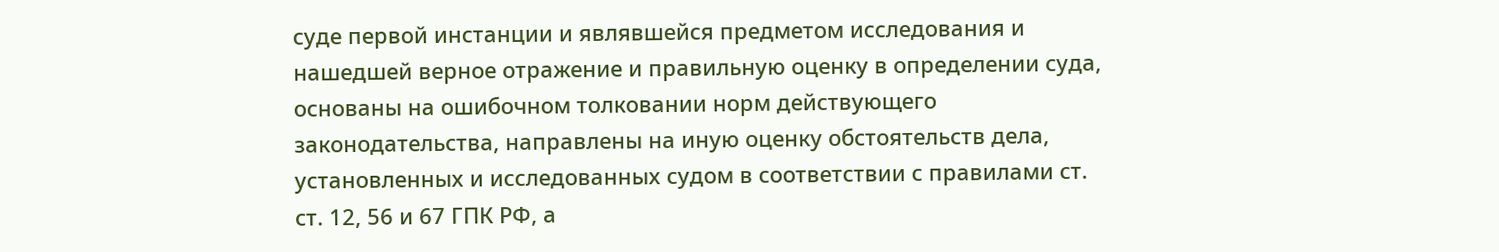суде первой инстанции и являвшейся предметом исследования и нашедшей верное отражение и правильную оценку в определении суда, основаны на ошибочном толковании норм действующего законодательства, направлены на иную оценку обстоятельств дела, установленных и исследованных судом в соответствии с правилами ст. ст. 12, 56 и 67 ГПК РФ, а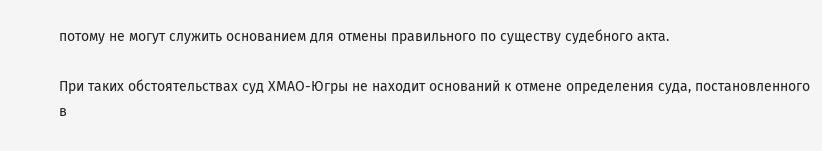потому не могут служить основанием для отмены правильного по существу судебного акта.

При таких обстоятельствах суд ХМАО-Югры не находит оснований к отмене определения суда, постановленного в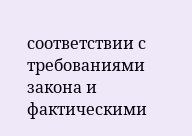соответствии с требованиями закона и фактическими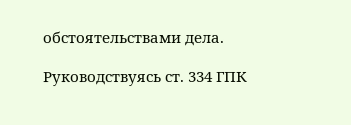обстоятельствами дела.

Руководствуясь ст. 334 ГПК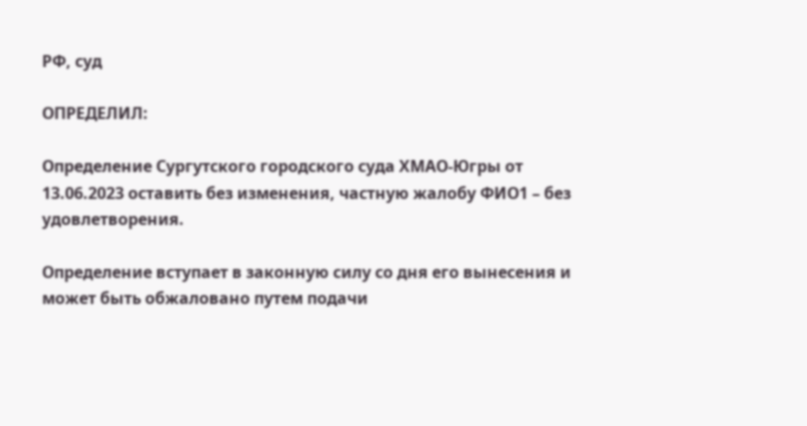РФ, суд

ОПРЕДЕЛИЛ:

Определение Сургутского городского суда ХМАО-Югры от 13.06.2023 оставить без изменения, частную жалобу ФИО1 – без удовлетворения.

Определение вступает в законную силу со дня его вынесения и может быть обжаловано путем подачи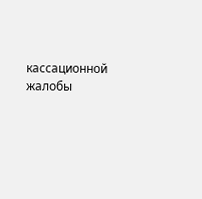кассационной жалобы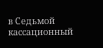в Седьмой кассационный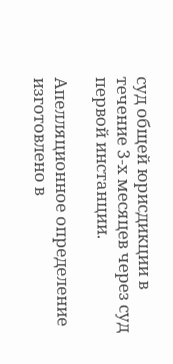суд общей юрисдикции в течение 3-х месяцев через суд первой инстанции.

Апелляционное определение изготовлено в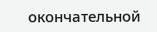окончательной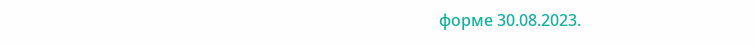форме 30.08.2023.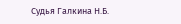Судья Галкина Н.Б.